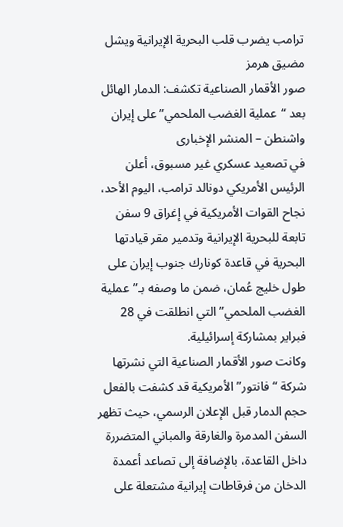ترامب يضرب قلب البحرية الإيرانية ويشل مضيق هرمز
صور الأقمار الصناعية تكشف: الدمار الهائل بعد “عملية الغضب الملحمي” على إيران
واشنطن – المنشر الإخبارى
في تصعيد عسكري غير مسبوق، أعلن الرئيس الأمريكي دونالد ترامب، اليوم الأحد، نجاح القوات الأمريكية في إغراق 9 سفن تابعة للبحرية الإيرانية وتدمير مقر قيادتها البحرية في قاعدة كونارك جنوب إيران على طول خليج عُمان، ضمن ما وصفه بـ”عملية الغضب الملحمي” التي انطلقت في 28 فبراير بمشاركة إسرائيلية.
وكانت صور الأقمار الصناعية التي نشرتها شركة “فانتور” الأمريكية قد كشفت بالفعل حجم الدمار قبل الإعلان الرسمي، حيث تظهر السفن المدمرة والغارقة والمباني المتضررة داخل القاعدة، بالإضافة إلى تصاعد أعمدة الدخان من فرقاطات إيرانية مشتعلة على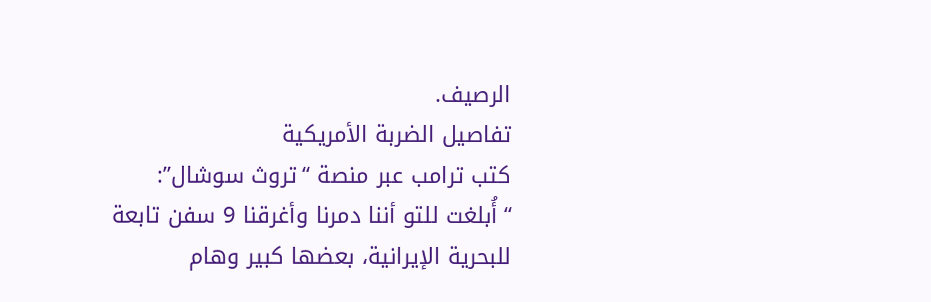الرصيف.
تفاصيل الضربة الأمريكية
كتب ترامب عبر منصة “تروث سوشال”:
“أُبلغت للتو أننا دمرنا وأغرقنا 9 سفن تابعة للبحرية الإيرانية، بعضها كبير وهام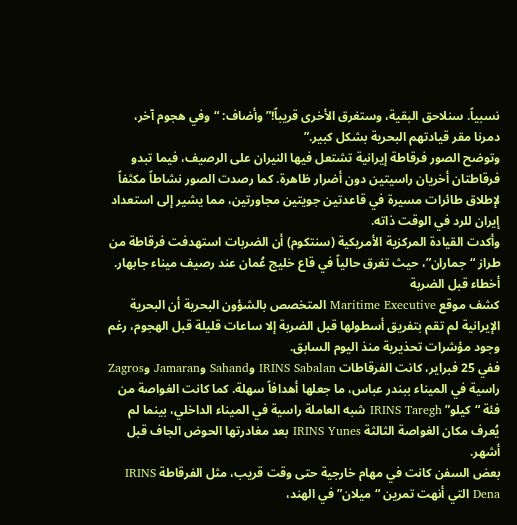نسبياً. سنلاحق البقية، وستغرق الأخرى قريباً!” وأضاف: “وفي هجوم آخر، دمرنا مقر قيادتهم البحرية بشكل كبير.”
وتوضح الصور فرقاطة إيرانية تشتعل فيها النيران على الرصيف، فيما تبدو فرقاطتان أخريان راسيتين دون أضرار ظاهرة. كما رصدت الصور نشاطاً مكثفاً لإطلاق طائرات مسيرة في قاعدتين جويتين مجاورتين، مما يشير إلى استعداد إيران للرد في الوقت ذاته.
وأكدت القيادة المركزية الأمريكية (سنتكوم) أن الضربات استهدفت فرقاطة من طراز “جماران”، حيث تغرق حالياً في قاع خليج عُمان عند رصيف ميناء جابهار.
أخطاء قبل الضربة
كشف موقع Maritime Executive المتخصص بالشؤون البحرية أن البحرية الإيرانية لم تقم بتفريق أسطولها قبل الضربة إلا ساعات قليلة قبل الهجوم، رغم وجود مؤشرات تحذيرية منذ اليوم السابق.
ففي 25 فبراير، كانت الفرقاطات IRINS Sabalan وSahand وJamaran وZagros راسية في الميناء ببندر عباس، ما جعلها أهدافاً سهلة. كما كانت الغواصة من فئة “كيلو” IRINS Taregh شبه العاملة راسية في الميناء الداخلي، بينما لم يُعرف مكان الغواصة الثالثة IRINS Yunes بعد مغادرتها الحوض الجاف قبل أشهر.
بعض السفن كانت في مهام خارجية حتى وقت قريب، مثل الفرقاطة IRINS Dena التي أنهت تمرين “ميلان” في الهند،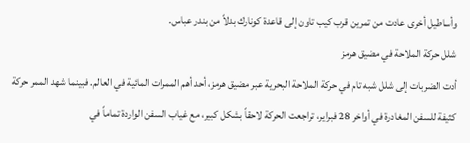وأساطيل أخرى عادت من تمرين قرب كيب تاون إلى قاعدة كونارك بدلاً من بندر عباس.
شلل حركة الملاحة في مضيق هرمز
أدت الضربات إلى شلل شبه تام في حركة الملاحة البحرية عبر مضيق هرمز، أحد أهم الممرات المائية في العالم. فبينما شهد الممر حركة كثيفة للسفن المغادرة في أواخر 28 فبراير، تراجعت الحركة لاحقاً بشكل كبير، مع غياب السفن الواردة تماماً في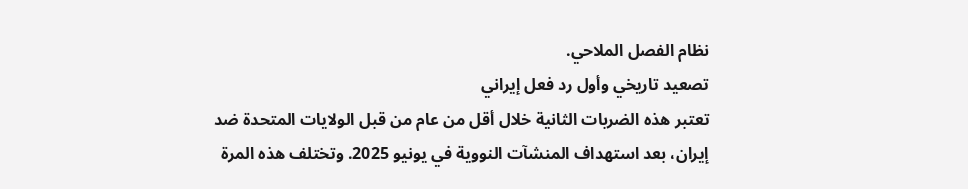نظام الفصل الملاحي.
تصعيد تاريخي وأول رد فعل إيراني
تعتبر هذه الضربات الثانية خلال أقل من عام من قبل الولايات المتحدة ضد إيران، بعد استهداف المنشآت النووية في يونيو 2025. وتختلف هذه المرة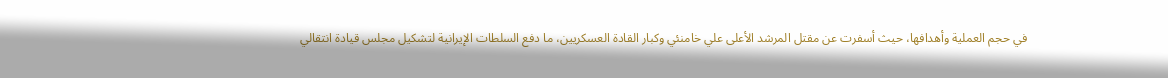في حجم العملية وأهدافها، حيث أسفرت عن مقتل المرشد الأعلى علي خامنئي وكبار القادة العسكريين، ما دفع السلطات الإيرانية لتشكيل مجلس قيادة انتقالي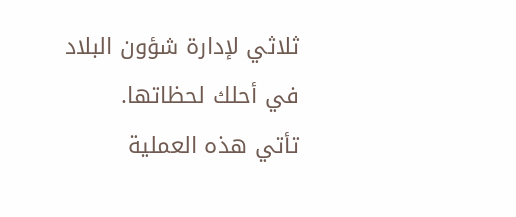ثلاثي لإدارة شؤون البلاد في أحلك لحظاتها.
تأتي هذه العملية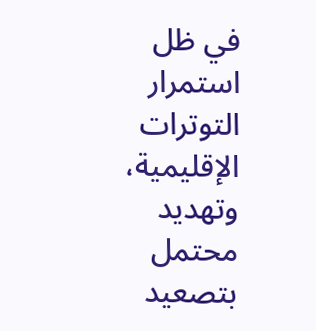في ظل استمرار التوترات الإقليمية، وتهديد محتمل بتصعيد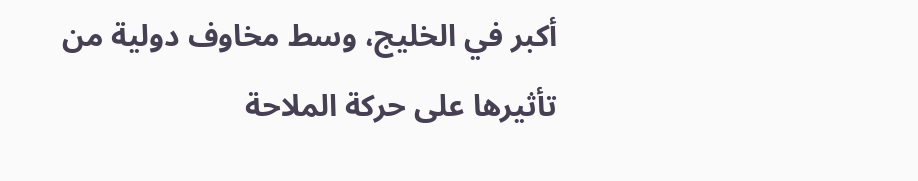أكبر في الخليج، وسط مخاوف دولية من تأثيرها على حركة الملاحة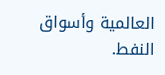العالمية وأسواق النفط.